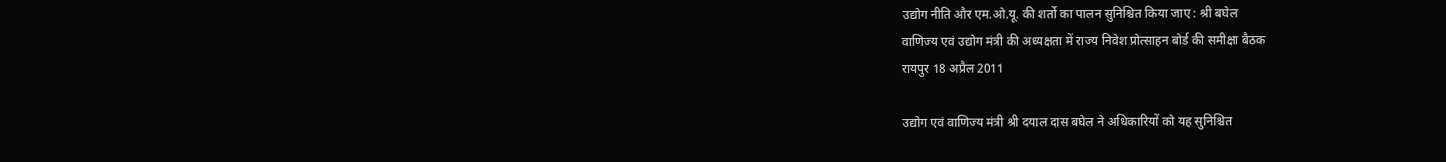उद्योग नीति और एम.ओ.यू. की शर्तो का पालन सुनिश्चित किया जाए : श्री बघेल
वाणिज्य एवं उद्योग मंत्री की अध्यक्षता में राज्य निवेश प्रोत्साहन बोर्ड की समीक्षा बैठक
रायपुर 18 अप्रैल 2011

उद्योग एवं वाणिज्य मंत्री श्री दयाल दास बघेल ने अधिकारियों को यह सुनिश्चित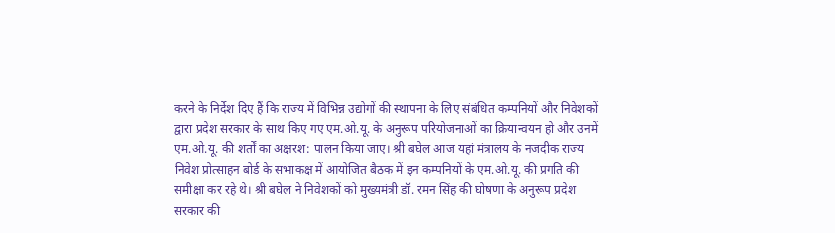करने के निर्देश दिए हैं कि राज्य में विभिन्न उद्योगों की स्थापना के लिए संबंधित कम्पनियों और निवेशकों द्वारा प्रदेश सरकार के साथ किए गए एम.ओ.यू. के अनुरूप परियोजनाओं का क्रियान्वयन हो और उनमें एम.ओ.यू. की शर्तों का अक्षरश: पालन किया जाए। श्री बघेल आज यहां मंत्रालय के नजदीक राज्य निवेश प्रोत्साहन बोर्ड के सभाकक्ष में आयोजित बैठक में इन कम्पनियों के एम.ओ.यू. की प्रगति की समीक्षा कर रहे थे। श्री बघेल ने निवेशकों को मुख्यमंत्री डॉ. रमन सिंह की घोषणा के अनुरूप प्रदेश सरकार की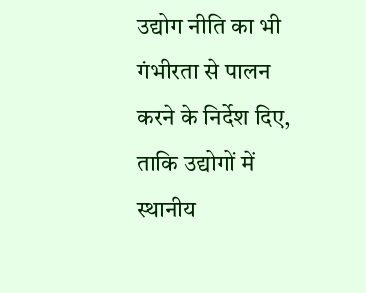उद्योग नीति का भी गंभीरता से पालन करने के निर्देश दिए, ताकि उद्योगों में स्थानीय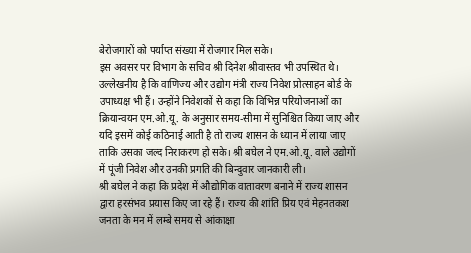बेरोजगारों को पर्याप्त संख्या में रोजगार मिल सके।
इस अवसर पर विभाग के सचिव श्री दिनेश श्रीवास्तव भी उपस्थित थे। उल्लेखनीय है कि वाणिज्य और उद्योग मंत्री राज्य निवेश प्रोत्साहन बोर्ड के उपाध्यक्ष भी हैं। उन्होंने निवेशकों से कहा कि विभिन्न परियोजनाओं का क्रियान्वयन एम.ओ.यू. के अनुसार समय-सीमा में सुनिश्चित किया जाए और यदि इसमें कोई कठिनाई आती है तो राज्य शासन के ध्यान में लाया जाए ताकि उसका जल्द निराकरण हो सके। श्री बघेल ने एम.ओ.यू. वाले उद्योगों में पूंजी निवेश और उनकी प्रगति की बिन्दुवार जानकारी ली।
श्री बघेल ने कहा कि प्रदेश में औद्योगिक वातावरण बनाने में राज्य शासन द्वारा हरसंभव प्रयास किए जा रहे हैं। राज्य की शांति प्रिय एवं मेहनतकश जनता के मन में लम्बे समय से आंकाक्षा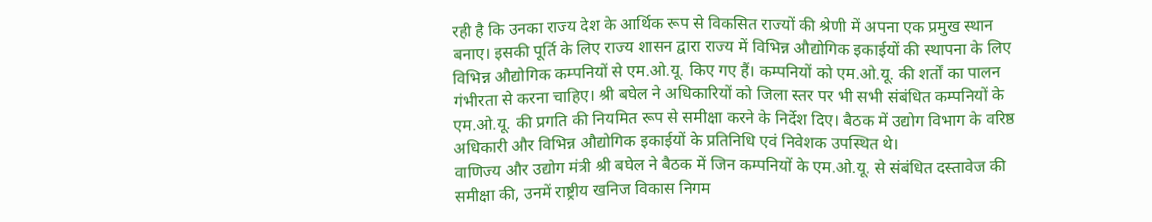रही है कि उनका राज्य देश के आर्थिक रूप से विकसित राज्यों की श्रेणी में अपना एक प्रमुख स्थान बनाए। इसकी पूर्ति के लिए राज्य शासन द्वारा राज्य में विभिन्न औद्योगिक इकाईयों की स्थापना के लिए विभिन्न औद्योगिक कम्पनियों से एम.ओ.यू. किए गए हैं। कम्पनियों को एम.ओ.यू. की शर्तों का पालन गंभीरता से करना चाहिए। श्री बघेल ने अधिकारियों को जिला स्तर पर भी सभी संबंधित कम्पनियों के एम.ओ.यू. की प्रगति की नियमित रूप से समीक्षा करने के निर्देश दिए। बैठक में उद्योग विभाग के वरिष्ठ अधिकारी और विभिन्न औद्योगिक इकाईयों के प्रतिनिधि एवं निवेशक उपस्थित थे।
वाणिज्य और उद्योग मंत्री श्री बघेल ने बैठक में जिन कम्पनियों के एम.ओ.यू. से संबंधित दस्तावेज की समीक्षा की, उनमें राष्ट्रीय खनिज विकास निगम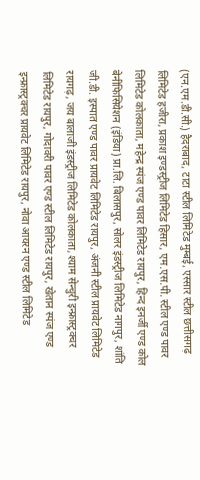(एन.एम.डी.सी.) हैदराबाद, टाटा स्टील लिमिटेड मुम्बई, एस्सार स्टील छत्तीसगढ़ लिमिटेड हजीरा, प्रकाश इण्डस्ट्रीज लिमिटेड हिसार, एम.एस.पी. स्टील एण्ड पावर लिमिटेड कोलकाता, महेन्द्र स्पंज एण्ड पावर लिमिटेड रायपुर, हिन्द इनर्जी एण्ड कोल बेनीफिसियेशन (इंडिया) प्रा.लि. बिलासपुर, सोलर इंडस्ट्रीज लिमिटेड नागपुर, शांति जी.डी. इस्पात एण्ड पावर प्रायवेट लिमिटेड रायपुर, अंजनी स्टील प्रायवेट लिमिटेड रायगढ़, जय बालाजी इंडस्ट्रीज लिमिटेड कोलकाता, श्याम सेन्चुरी इन्फ्रास्ट्रक्चर लिमिटेड रायपुर, गोदावरी पावर एण्ड स्टील लिमिटेड रायपुर, खेतान स्पंज एण्ड इन्फ्रास्ट्रक्चर प्रायवेट लिमिटेड रायपुर, नोवा आयरन एण्ड स्टील लिमिटेड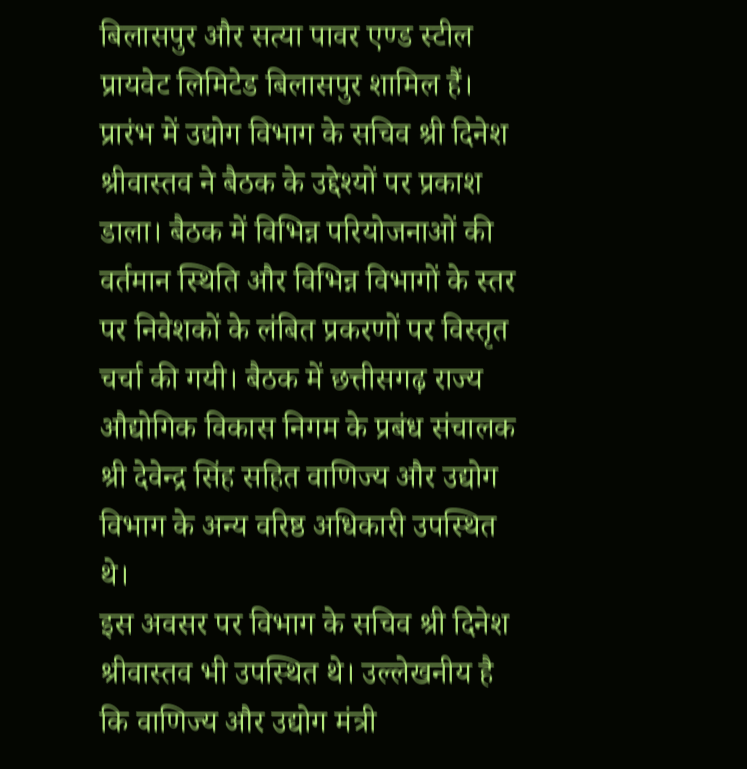बिलासपुर और सत्या पावर एण्ड स्टील प्रायवेट लिमिटेड बिलासपुर शामिल हैं।
प्रारंभ में उद्योग विभाग के सचिव श्री दिनेश श्रीवास्तव ने बैठक के उद्देश्यों पर प्रकाश डाला। बैठक में विभिन्न परियोजनाओं की वर्तमान स्थिति और विभिन्न विभागों के स्तर पर निवेशकों के लंबित प्रकरणों पर विस्तृत चर्चा की गयी। बैठक में छत्तीसगढ़ राज्य औद्योगिक विकास निगम के प्रबंध संचालक श्री देवेन्द्र सिंह सहित वाणिज्य और उद्योग विभाग के अन्य वरिष्ठ अधिकारी उपस्थित थे।
इस अवसर पर विभाग के सचिव श्री दिनेश श्रीवास्तव भी उपस्थित थे। उल्लेखनीय है कि वाणिज्य और उद्योग मंत्री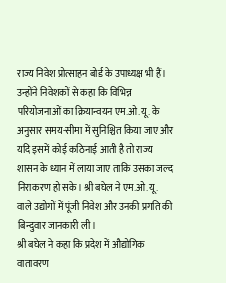राज्य निवेश प्रोत्साहन बोर्ड के उपाध्यक्ष भी हैं। उन्होंने निवेशकों से कहा कि विभिन्न परियोजनाओं का क्रियान्वयन एम.ओ.यू. के अनुसार समय-सीमा में सुनिश्चित किया जाए और यदि इसमें कोई कठिनाई आती है तो राज्य शासन के ध्यान में लाया जाए ताकि उसका जल्द निराकरण हो सके। श्री बघेल ने एम.ओ.यू. वाले उद्योगों में पूंजी निवेश और उनकी प्रगति की बिन्दुवार जानकारी ली।
श्री बघेल ने कहा कि प्रदेश में औद्योगिक वातावरण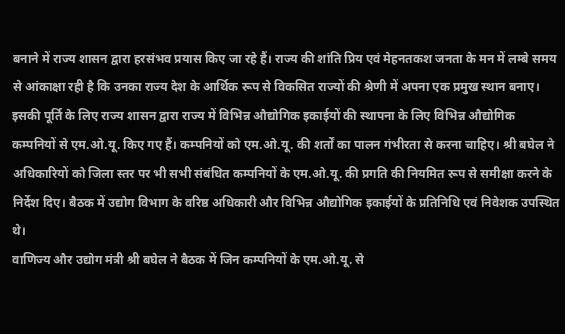बनाने में राज्य शासन द्वारा हरसंभव प्रयास किए जा रहे हैं। राज्य की शांति प्रिय एवं मेहनतकश जनता के मन में लम्बे समय से आंकाक्षा रही है कि उनका राज्य देश के आर्थिक रूप से विकसित राज्यों की श्रेणी में अपना एक प्रमुख स्थान बनाए। इसकी पूर्ति के लिए राज्य शासन द्वारा राज्य में विभिन्न औद्योगिक इकाईयों की स्थापना के लिए विभिन्न औद्योगिक कम्पनियों से एम.ओ.यू. किए गए हैं। कम्पनियों को एम.ओ.यू. की शर्तों का पालन गंभीरता से करना चाहिए। श्री बघेल ने अधिकारियों को जिला स्तर पर भी सभी संबंधित कम्पनियों के एम.ओ.यू. की प्रगति की नियमित रूप से समीक्षा करने के निर्देश दिए। बैठक में उद्योग विभाग के वरिष्ठ अधिकारी और विभिन्न औद्योगिक इकाईयों के प्रतिनिधि एवं निवेशक उपस्थित थे।
वाणिज्य और उद्योग मंत्री श्री बघेल ने बैठक में जिन कम्पनियों के एम.ओ.यू. से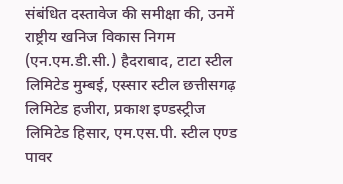संबंधित दस्तावेज की समीक्षा की, उनमें राष्ट्रीय खनिज विकास निगम (एन.एम.डी.सी.) हैदराबाद, टाटा स्टील लिमिटेड मुम्बई, एस्सार स्टील छत्तीसगढ़ लिमिटेड हजीरा, प्रकाश इण्डस्ट्रीज लिमिटेड हिसार, एम.एस.पी. स्टील एण्ड पावर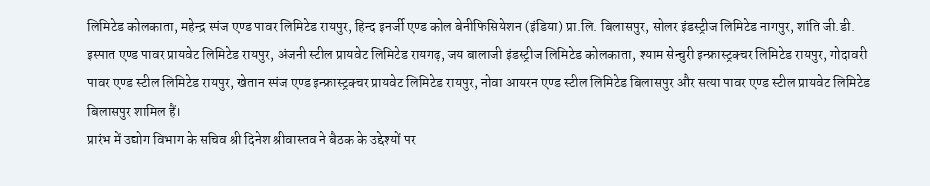लिमिटेड कोलकाता, महेन्द्र स्पंज एण्ड पावर लिमिटेड रायपुर, हिन्द इनर्जी एण्ड कोल बेनीफिसियेशन (इंडिया) प्रा.लि. बिलासपुर, सोलर इंडस्ट्रीज लिमिटेड नागपुर, शांति जी.डी. इस्पात एण्ड पावर प्रायवेट लिमिटेड रायपुर, अंजनी स्टील प्रायवेट लिमिटेड रायगढ़, जय बालाजी इंडस्ट्रीज लिमिटेड कोलकाता, श्याम सेन्चुरी इन्फ्रास्ट्रक्चर लिमिटेड रायपुर, गोदावरी पावर एण्ड स्टील लिमिटेड रायपुर, खेतान स्पंज एण्ड इन्फ्रास्ट्रक्चर प्रायवेट लिमिटेड रायपुर, नोवा आयरन एण्ड स्टील लिमिटेड बिलासपुर और सत्या पावर एण्ड स्टील प्रायवेट लिमिटेड बिलासपुर शामिल हैं।
प्रारंभ में उद्योग विभाग के सचिव श्री दिनेश श्रीवास्तव ने बैठक के उद्देश्यों पर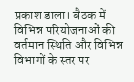प्रकाश डाला। बैठक में विभिन्न परियोजनाओं की वर्तमान स्थिति और विभिन्न विभागों के स्तर पर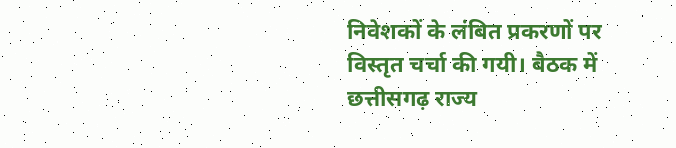निवेशकों के लंबित प्रकरणों पर विस्तृत चर्चा की गयी। बैठक में छत्तीसगढ़ राज्य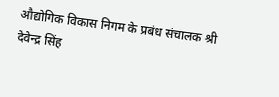औद्योगिक विकास निगम के प्रबंध संचालक श्री देवेन्द्र सिंह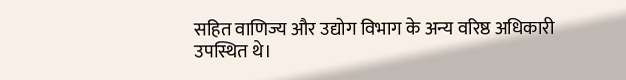सहित वाणिज्य और उद्योग विभाग के अन्य वरिष्ठ अधिकारी उपस्थित थे।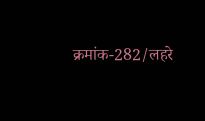क्रमांक-282/लहरे